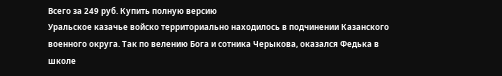Всего за 249 руб. Купить полную версию
Уральское казачье войско территориально находилось в подчинении Казанского военного округа. Так по велению Бога и сотника Черыкова, оказался Федька в школе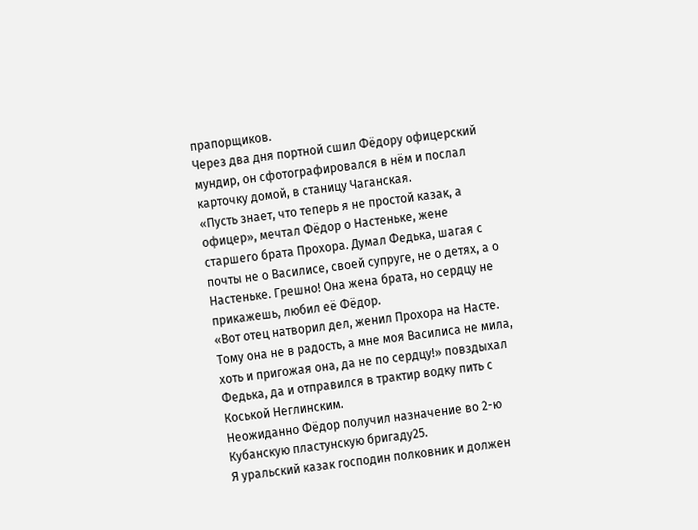прапорщиков.
Через два дня портной сшил Фёдору офицерский мундир, он сфотографировался в нём и послал карточку домой, в станицу Чаганская.
«Пусть знает, что теперь я не простой казак, а офицер», мечтал Фёдор о Настеньке, жене старшего брата Прохора. Думал Федька, шагая с почты не о Василисе, своей супруге, не о детях, а о Настеньке. Грешно! Она жена брата, но сердцу не прикажешь, любил её Фёдор.
«Вот отец натворил дел, женил Прохора на Насте. Тому она не в радость, а мне моя Василиса не мила, хоть и пригожая она, да не по сердцу!» повздыхал Федька, да и отправился в трактир водку пить с Коськой Неглинским.
Неожиданно Фёдор получил назначение во 2-ю Кубанскую пластунскую бригаду25.
Я уральский казак господин полковник и должен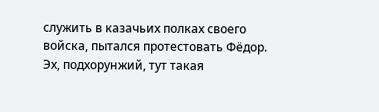служить в казачьих полках своего войска, пытался протестовать Фёдор.
Эх, подхорунжий, тут такая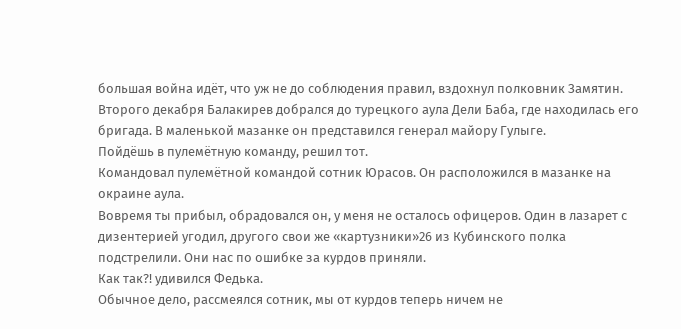большая война идёт, что уж не до соблюдения правил, вздохнул полковник Замятин.
Второго декабря Балакирев добрался до турецкого аула Дели Баба, где находилась его бригада. В маленькой мазанке он представился генерал майору Гулыге.
Пойдёшь в пулемётную команду, решил тот.
Командовал пулемётной командой сотник Юрасов. Он расположился в мазанке на окраине аула.
Вовремя ты прибыл, обрадовался он, у меня не осталось офицеров. Один в лазарет с дизентерией угодил, другого свои же «картузники»26 из Кубинского полка подстрелили. Они нас по ошибке за курдов приняли.
Как так?! удивился Федька.
Обычное дело, рассмеялся сотник, мы от курдов теперь ничем не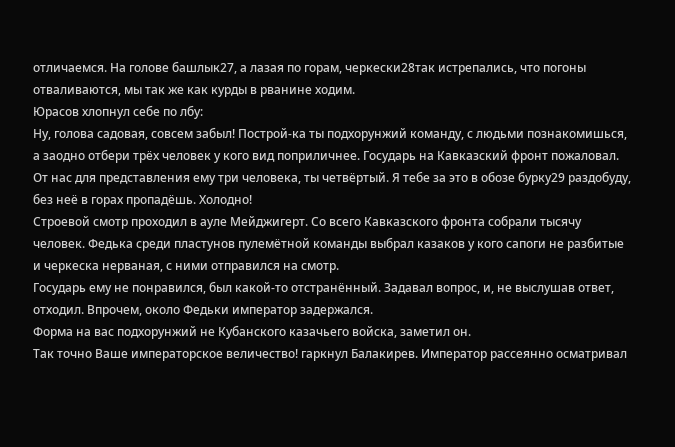отличаемся. На голове башлык27, а лазая по горам, черкески28так истрепались, что погоны отваливаются, мы так же как курды в рванине ходим.
Юрасов хлопнул себе по лбу:
Ну, голова садовая, совсем забыл! Построй-ка ты подхорунжий команду, с людьми познакомишься, а заодно отбери трёх человек у кого вид поприличнее. Государь на Кавказский фронт пожаловал. От нас для представления ему три человека, ты четвёртый. Я тебе за это в обозе бурку29 раздобуду, без неё в горах пропадёшь. Холодно!
Строевой смотр проходил в ауле Мейджигерт. Со всего Кавказского фронта собрали тысячу человек. Федька среди пластунов пулемётной команды выбрал казаков у кого сапоги не разбитые и черкеска нерваная, с ними отправился на смотр.
Государь ему не понравился, был какой-то отстранённый. Задавал вопрос, и, не выслушав ответ, отходил. Впрочем, около Федьки император задержался.
Форма на вас подхорунжий не Кубанского казачьего войска, заметил он.
Так точно Ваше императорское величество! гаркнул Балакирев. Император рассеянно осматривал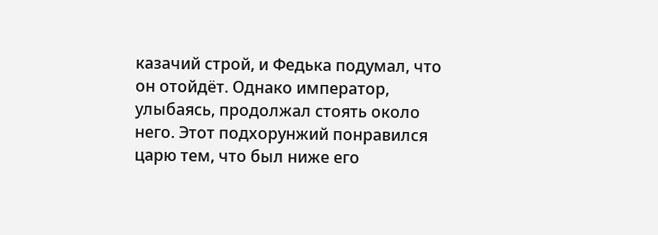казачий строй, и Федька подумал, что он отойдёт. Однако император, улыбаясь, продолжал стоять около него. Этот подхорунжий понравился царю тем, что был ниже его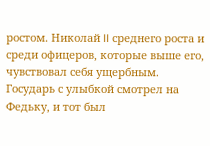ростом. Николай II среднего роста и среди офицеров, которые выше его, чувствовал себя ущербным. Государь с улыбкой смотрел на Федьку, и тот был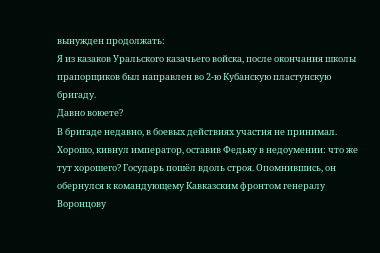вынужден продолжать:
Я из казаков Уральского казачьего войска, после окончания школы прапорщиков был направлен во 2-ю Кубанскую пластунскую бригаду.
Давно воюете?
В бригаде недавно, в боевых действиях участия не принимал.
Хорошо, кивнул император, оставив Федьку в недоумении: что же тут хорошего? Государь пошёл вдоль строя. Опомнившись, он обернулся к командующему Кавказским фронтом генералу Воронцову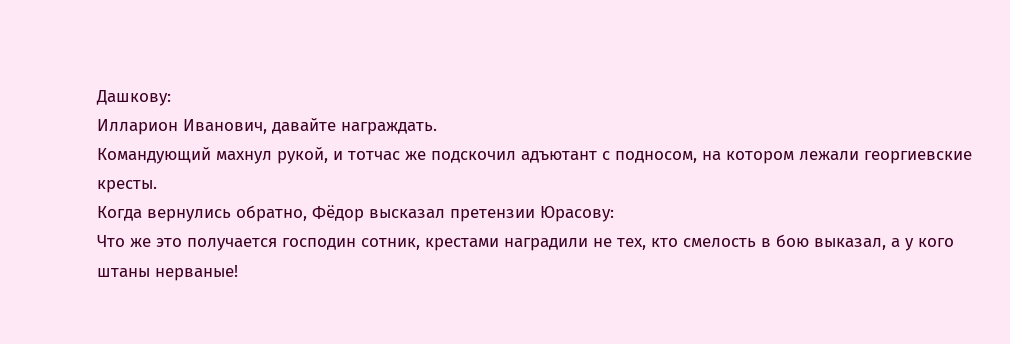Дашкову:
Илларион Иванович, давайте награждать.
Командующий махнул рукой, и тотчас же подскочил адъютант с подносом, на котором лежали георгиевские кресты.
Когда вернулись обратно, Фёдор высказал претензии Юрасову:
Что же это получается господин сотник, крестами наградили не тех, кто смелость в бою выказал, а у кого штаны нерваные!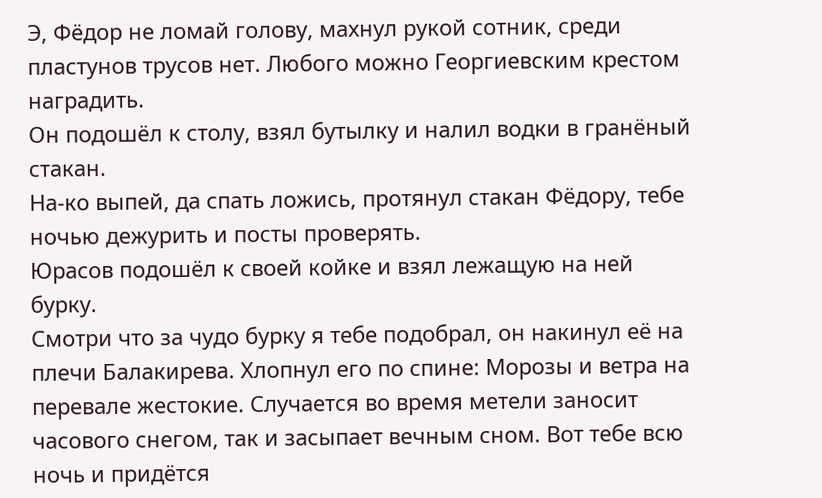Э, Фёдор не ломай голову, махнул рукой сотник, среди пластунов трусов нет. Любого можно Георгиевским крестом наградить.
Он подошёл к столу, взял бутылку и налил водки в гранёный стакан.
На-ко выпей, да спать ложись, протянул стакан Фёдору, тебе ночью дежурить и посты проверять.
Юрасов подошёл к своей койке и взял лежащую на ней бурку.
Смотри что за чудо бурку я тебе подобрал, он накинул её на плечи Балакирева. Хлопнул его по спине: Морозы и ветра на перевале жестокие. Случается во время метели заносит часового снегом, так и засыпает вечным сном. Вот тебе всю ночь и придётся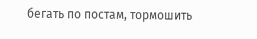бегать по постам, тормошить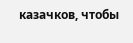казачков, чтобы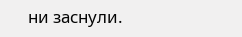ни заснули.